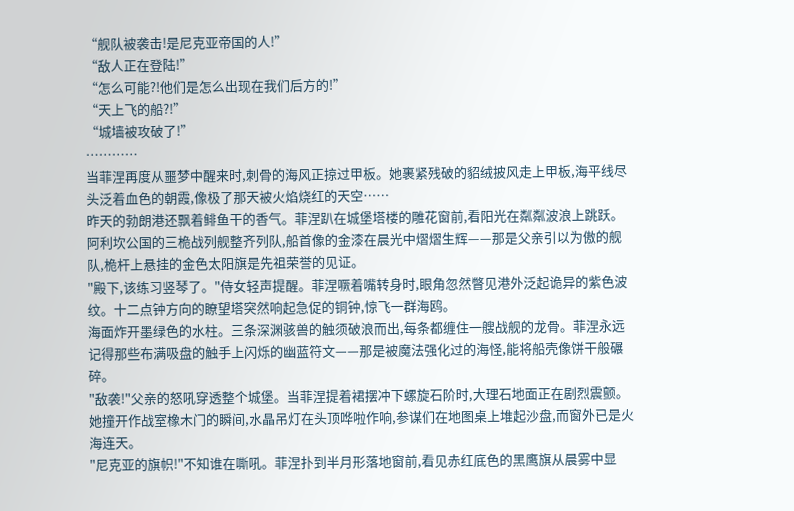“舰队被袭击!是尼克亚帝国的人!”
“敌人正在登陆!”
“怎么可能?!他们是怎么出现在我们后方的!”
“天上飞的船?!”
“城墙被攻破了!”
…………
当菲涅再度从噩梦中醒来时,刺骨的海风正掠过甲板。她裹紧残破的貂绒披风走上甲板,海平线尽头泛着血色的朝霞,像极了那天被火焰烧红的天空……
昨天的勃朗港还飘着鲱鱼干的香气。菲涅趴在城堡塔楼的雕花窗前,看阳光在粼粼波浪上跳跃。阿利坎公国的三桅战列舰整齐列队,船首像的金漆在晨光中熠熠生辉——那是父亲引以为傲的舰队,桅杆上悬挂的金色太阳旗是先祖荣誉的见证。
"殿下,该练习竖琴了。"侍女轻声提醒。菲涅噘着嘴转身时,眼角忽然瞥见港外泛起诡异的紫色波纹。十二点钟方向的瞭望塔突然响起急促的铜钟,惊飞一群海鸥。
海面炸开墨绿色的水柱。三条深渊骇兽的触须破浪而出,每条都缠住一艘战舰的龙骨。菲涅永远记得那些布满吸盘的触手上闪烁的幽蓝符文——那是被魔法强化过的海怪,能将船壳像饼干般碾碎。
"敌袭!"父亲的怒吼穿透整个城堡。当菲涅提着裙摆冲下螺旋石阶时,大理石地面正在剧烈震颤。她撞开作战室橡木门的瞬间,水晶吊灯在头顶哗啦作响,参谋们在地图桌上堆起沙盘,而窗外已是火海连天。
"尼克亚的旗帜!"不知谁在嘶吼。菲涅扑到半月形落地窗前,看见赤红底色的黑鹰旗从晨雾中显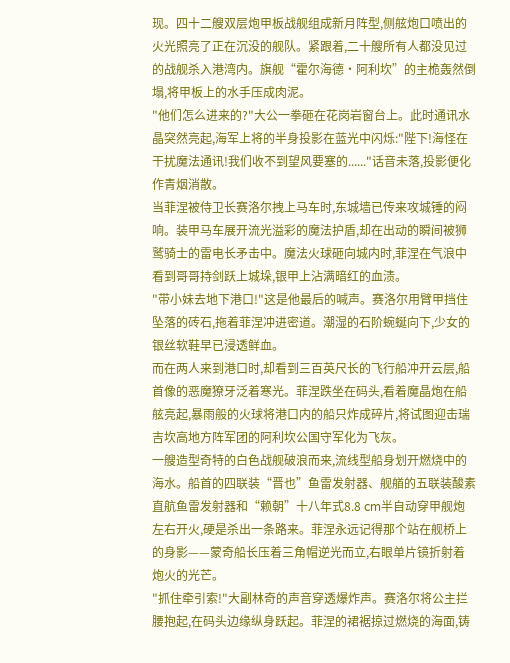现。四十二艘双层炮甲板战舰组成新月阵型,侧舷炮口喷出的火光照亮了正在沉没的舰队。紧跟着,二十艘所有人都没见过的战舰杀入港湾内。旗舰“霍尔海德•阿利坎”的主桅轰然倒塌,将甲板上的水手压成肉泥。
"他们怎么进来的?"大公一拳砸在花岗岩窗台上。此时通讯水晶突然亮起,海军上将的半身投影在蓝光中闪烁:"陛下!海怪在干扰魔法通讯!我们收不到望风要塞的......"话音未落,投影便化作青烟消散。
当菲涅被侍卫长赛洛尔拽上马车时,东城墙已传来攻城锤的闷响。装甲马车展开流光溢彩的魔法护盾,却在出动的瞬间被狮鹫骑士的雷电长矛击中。魔法火球砸向城内时,菲涅在气浪中看到哥哥持剑跃上城垛,银甲上沾满暗红的血渍。
"带小妹去地下港口!"这是他最后的喊声。赛洛尔用臂甲挡住坠落的砖石,拖着菲涅冲进密道。潮湿的石阶蜿蜒向下,少女的银丝软鞋早已浸透鲜血。
而在两人来到港口时,却看到三百英尺长的飞行船冲开云层,船首像的恶魔獠牙泛着寒光。菲涅跌坐在码头,看着魔晶炮在船舷亮起,暴雨般的火球将港口内的船只炸成碎片,将试图迎击瑞吉坎高地方阵军团的阿利坎公国守军化为飞灰。
一艘造型奇特的白色战舰破浪而来,流线型船身划开燃烧中的海水。船首的四联装“晋也”鱼雷发射器、舰艏的五联装酸素直航鱼雷发射器和“赖朝”十八年式8.8 cm半自动穿甲舰炮左右开火,硬是杀出一条路来。菲涅永远记得那个站在舰桥上的身影——蒙奇船长压着三角帽逆光而立,右眼单片镜折射着炮火的光芒。
"抓住牵引索!"大副林奇的声音穿透爆炸声。赛洛尔将公主拦腰抱起,在码头边缘纵身跃起。菲涅的裙裾掠过燃烧的海面,铸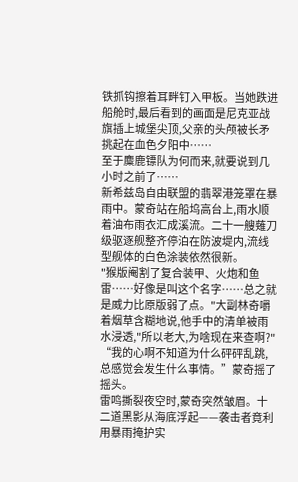铁抓钩擦着耳畔钉入甲板。当她跌进船舱时,最后看到的画面是尼克亚战旗插上城堡尖顶,父亲的头颅被长矛挑起在血色夕阳中……
至于麋鹿镖队为何而来,就要说到几小时之前了……
新希兹岛自由联盟的翡翠港笼罩在暴雨中。蒙奇站在船坞高台上,雨水顺着油布雨衣汇成溪流。二十一艘薙刀级驱逐舰整齐停泊在防波堤内,流线型舰体的白色涂装依然很新。
"猴版阉割了复合装甲、火炮和鱼雷……好像是叫这个名字……总之就是威力比原版弱了点。"大副林奇嚼着烟草含糊地说,他手中的清单被雨水浸透,"所以老大,为啥现在来查啊?"
“我的心啊不知道为什么砰砰乱跳,总感觉会发生什么事情。”蒙奇摇了摇头。
雷鸣撕裂夜空时,蒙奇突然皱眉。十二道黑影从海底浮起——袭击者竟利用暴雨掩护实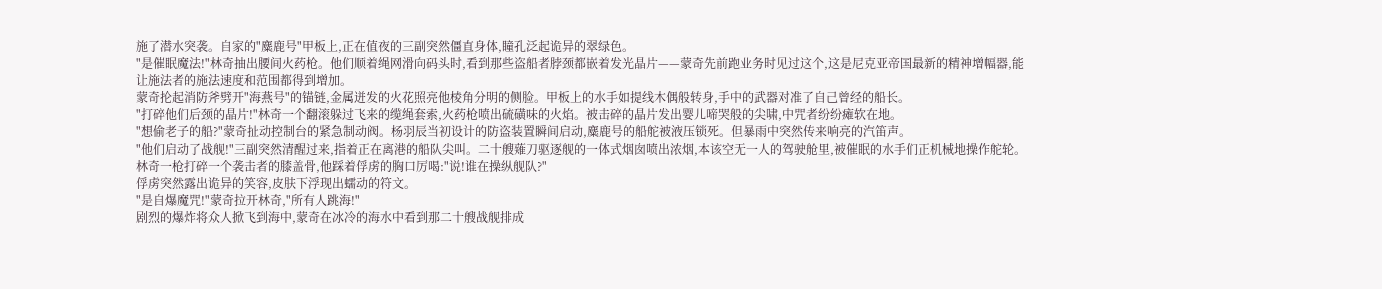施了潜水突袭。自家的"麋鹿号"甲板上,正在值夜的三副突然僵直身体,瞳孔泛起诡异的翠绿色。
"是催眠魔法!"林奇抽出腰间火药枪。他们顺着绳网滑向码头时,看到那些盗船者脖颈都嵌着发光晶片——蒙奇先前跑业务时见过这个,这是尼克亚帝国最新的精神增幅器,能让施法者的施法速度和范围都得到增加。
蒙奇抡起消防斧劈开"海燕号"的锚链,金属迸发的火花照亮他棱角分明的侧脸。甲板上的水手如提线木偶般转身,手中的武器对准了自己曾经的船长。
"打碎他们后颈的晶片!"林奇一个翻滚躲过飞来的缆绳套索,火药枪喷出硫磺味的火焰。被击碎的晶片发出婴儿啼哭般的尖啸,中咒者纷纷瘫软在地。
"想偷老子的船?"蒙奇扯动控制台的紧急制动阀。杨羽辰当初设计的防盗装置瞬间启动,麋鹿号的船舵被液压锁死。但暴雨中突然传来响亮的汽笛声。
"他们启动了战舰!"三副突然清醒过来,指着正在离港的船队尖叫。二十艘薙刀驱逐舰的一体式烟囱喷出浓烟,本该空无一人的驾驶舱里,被催眠的水手们正机械地操作舵轮。
林奇一枪打碎一个袭击者的膝盖骨,他踩着俘虏的胸口厉喝:"说!谁在操纵舰队?"
俘虏突然露出诡异的笑容,皮肤下浮现出蠕动的符文。
"是自爆魔咒!"蒙奇拉开林奇,"所有人跳海!"
剧烈的爆炸将众人掀飞到海中,蒙奇在冰冷的海水中看到那二十艘战舰排成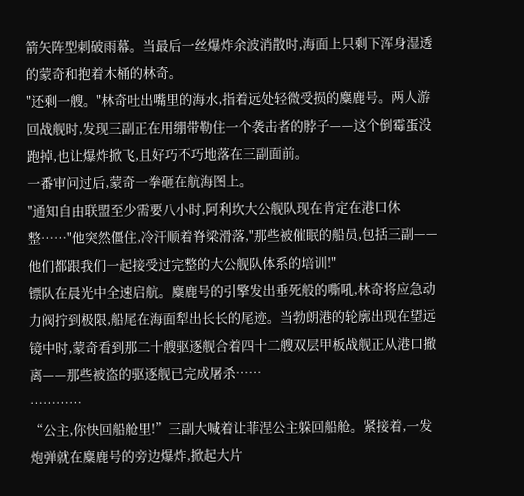箭矢阵型刺破雨幕。当最后一丝爆炸余波消散时,海面上只剩下浑身湿透的蒙奇和抱着木桶的林奇。
"还剩一艘。"林奇吐出嘴里的海水,指着远处轻微受损的麋鹿号。两人游回战舰时,发现三副正在用绷带勒住一个袭击者的脖子——这个倒霉蛋没跑掉,也让爆炸掀飞,且好巧不巧地落在三副面前。
一番审问过后,蒙奇一拳砸在航海图上。
"通知自由联盟至少需要八小时,阿利坎大公舰队现在肯定在港口休整……"他突然僵住,冷汗顺着脊梁滑落,"那些被催眠的船员,包括三副——他们都跟我们一起接受过完整的大公舰队体系的培训!"
镖队在晨光中全速启航。麋鹿号的引擎发出垂死般的嘶吼,林奇将应急动力阀拧到极限,船尾在海面犁出长长的尾迹。当勃朗港的轮廓出现在望远镜中时,蒙奇看到那二十艘驱逐舰合着四十二艘双层甲板战舰正从港口撤离——那些被盗的驱逐舰已完成屠杀……
…………
“公主,你快回船舱里!”三副大喊着让菲涅公主躲回船舱。紧接着,一发炮弹就在麋鹿号的旁边爆炸,掀起大片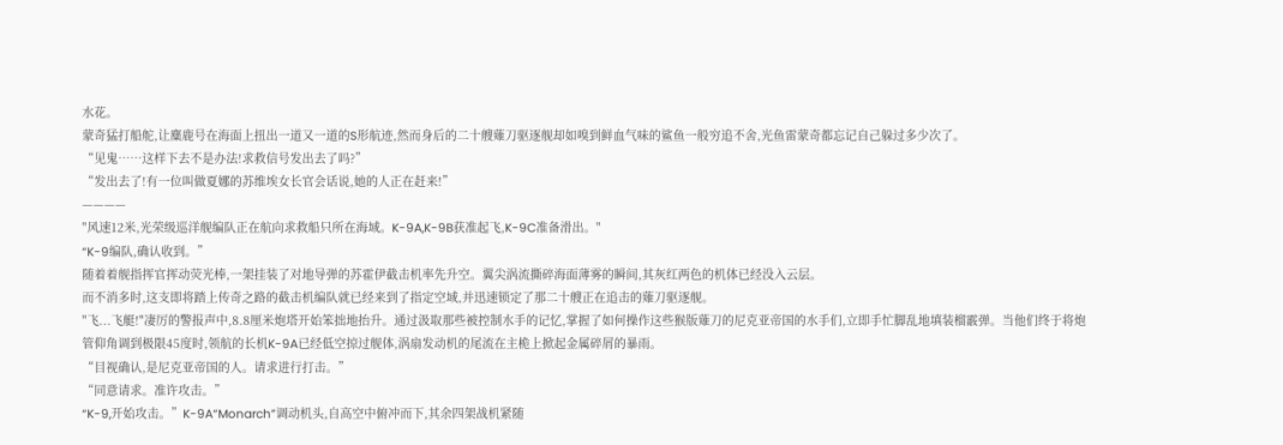水花。
蒙奇猛打船舵,让麋鹿号在海面上扭出一道又一道的S形航迹,然而身后的二十艘薙刀驱逐舰却如嗅到鲜血气味的鲨鱼一般穷追不舍,光鱼雷蒙奇都忘记自己躲过多少次了。
“见鬼……这样下去不是办法!求救信号发出去了吗?”
“发出去了!有一位叫做夏娜的苏维埃女长官会话说,她的人正在赶来!”
————
"风速12米,光荣级巡洋舰编队正在航向求救船只所在海域。K-9A,K-9B获准起飞,K-9C准备滑出。"
“K-9编队,确认收到。”
随着着舰指挥官挥动荧光棒,一架挂装了对地导弹的苏霍伊截击机率先升空。翼尖涡流撕碎海面薄雾的瞬间,其灰红两色的机体已经没入云层。
而不消多时,这支即将踏上传奇之路的截击机编队就已经来到了指定空域,并迅速锁定了那二十艘正在追击的薙刀驱逐舰。
"飞...飞艇!"凄厉的警报声中,8.8厘米炮塔开始笨拙地抬升。通过汲取那些被控制水手的记忆,掌握了如何操作这些猴版薙刀的尼克亚帝国的水手们,立即手忙脚乱地填装榴霰弹。当他们终于将炮管仰角调到极限45度时,领航的长机K-9A已经低空掠过舰体,涡扇发动机的尾流在主桅上掀起金属碎屑的暴雨。
“目视确认,是尼克亚帝国的人。请求进行打击。”
“同意请求。准许攻击。”
“K-9,开始攻击。”K-9A“Monarch”调动机头,自高空中俯冲而下,其余四架战机紧随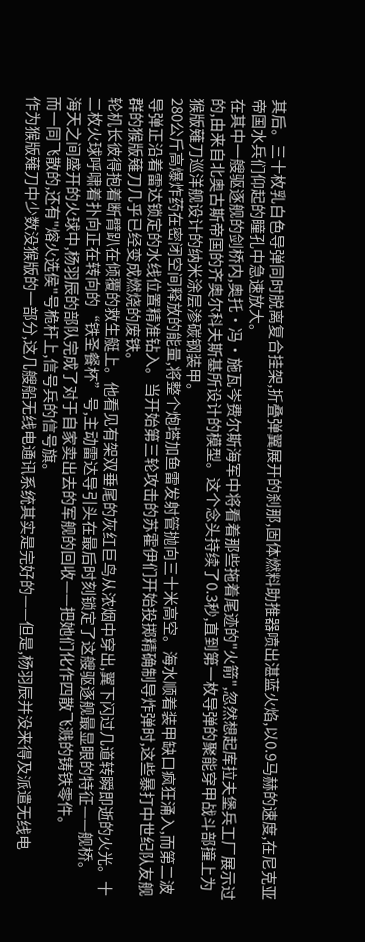其后。三十枚乳白色导弹同时脱离复合挂架,折叠弹翼展开的刹那,固体燃料助推器喷出湛蓝火焰,以0.9马赫的速度,在尼克亚帝国水兵们仰起的瞳孔中急速放大。
在其中一艘驱逐舰的剑桥内,奥托·冯·施瓦岑费尔斯海军中将看着那些拖着尾迹的"火箭",忽然想起库拉夫堡兵工厂展示过的,由来自北奥古斯帝国的齐奥尔科夫斯基所设计的模型。这个念头持续了0.3秒,直到第一枚导弹的聚能穿甲战斗部撞上为猴版薙刀巡洋舰设计的纳米涂层渗碳钢装甲。
280公斤高爆炸药在密闭空间释放的能量,将整个炮塔加鱼雷发射管抛向三十米高空。海水顺着装甲缺口疯狂涌入,而第二波导弹正沿着雷达锁定的水线位置精准钻入。当开始第三轮攻击的苏霍伊们开始投掷精确制导炸弹时,这些暴打中世纪队友舰群的猴版薙刀几乎已经变成燃烧的废铁。
轮机长彼得抱着断臂趴在倾覆的救生艇上。他看见有架双垂尾的灰红巨鸟从浓烟中穿出,翼下闪过几道转瞬即逝的火光。十二枚火球呼啸着扑向正在转向的“铁圣餐杯”号,主动雷达导引头在最后时刻锁定了这艘驱逐舰最显眼的特征——舰桥。
海天之间盛开的火球中,杨羽辰的部队完成了对于自家卖出去的军舰的回收——把她们化作四散飞溅的铸铁零件。
而一同飞散的,还有"熔火选侯"号桅杆上,信号兵的信号旗。
作为猴版薙刀中少数没猴版的一部分,这几艘船无线电通讯系统其实是完好的——但是,杨羽辰并没来得及派遣无线电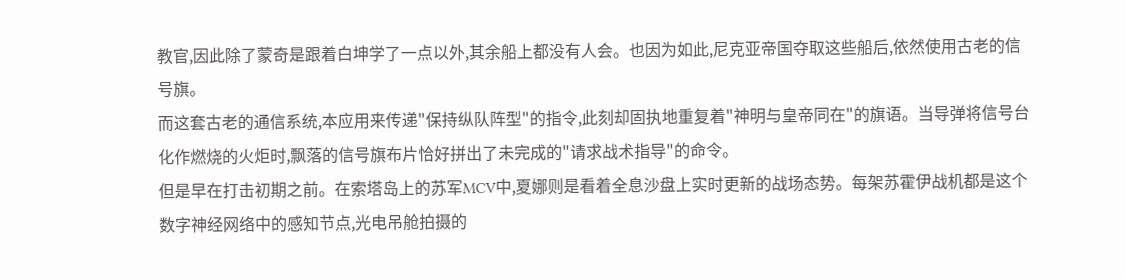教官,因此除了蒙奇是跟着白坤学了一点以外,其余船上都没有人会。也因为如此,尼克亚帝国夺取这些船后,依然使用古老的信号旗。
而这套古老的通信系统,本应用来传递"保持纵队阵型"的指令,此刻却固执地重复着"神明与皇帝同在"的旗语。当导弹将信号台化作燃烧的火炬时,飘落的信号旗布片恰好拼出了未完成的"请求战术指导"的命令。
但是早在打击初期之前。在索塔岛上的苏军MCV中,夏娜则是看着全息沙盘上实时更新的战场态势。每架苏霍伊战机都是这个数字神经网络中的感知节点,光电吊舱拍摄的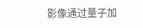影像通过量子加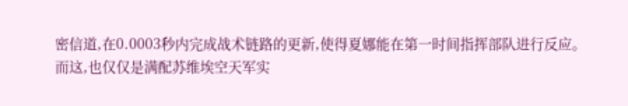密信道,在0.0003秒内完成战术链路的更新,使得夏娜能在第一时间指挥部队进行反应。
而这,也仅仅是满配苏维埃空天军实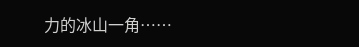力的冰山一角……